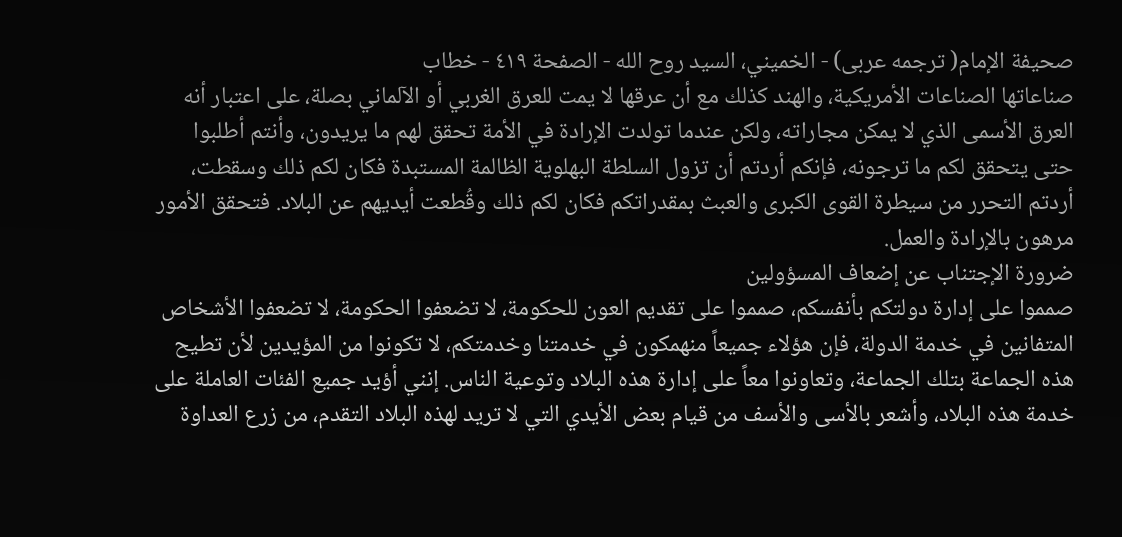صحيفة الإمام( ترجمه عربى) - الخميني، السيد روح الله - الصفحة ٤١٩ - خطاب
صناعاتها الصناعات الأمريكية، والهند كذلك مع أن عرقها لا يمت للعرق الغربي أو الآلماني بصلة، على اعتبار أنه العرق الأسمى الذي لا يمكن مجاراته، ولكن عندما تولدت الإرادة في الأمة تحقق لهم ما يريدون، وأنتم أطلبوا حتى يتحقق لكم ما ترجونه، فإنكم أردتم أن تزول السلطة البهلوية الظالمة المستبدة فكان لكم ذلك وسقطت، أردتم التحرر من سيطرة القوى الكبرى والعبث بمقدراتكم فكان لكم ذلك وقُطعت أيديهم عن البلاد. فتحقق الأمور مرهون بالإرادة والعمل.
ضرورة الإجتناب عن إضعاف المسؤولين
صمموا على إدارة دولتكم بأنفسكم، صمموا على تقديم العون للحكومة، لا تضعفوا الحكومة، لا تضعفوا الأشخاص المتفانين في خدمة الدولة، فإن هؤلاء جميعاً منهمكون في خدمتنا وخدمتكم، لا تكونوا من المؤيدين لأن تطيح هذه الجماعة بتلك الجماعة، وتعاونوا معاً على إدارة هذه البلاد وتوعية الناس. إنني أؤيد جميع الفئات العاملة على خدمة هذه البلاد، وأشعر بالأسى والأسف من قيام بعض الأيدي التي لا تريد لهذه البلاد التقدم، من زرع العداوة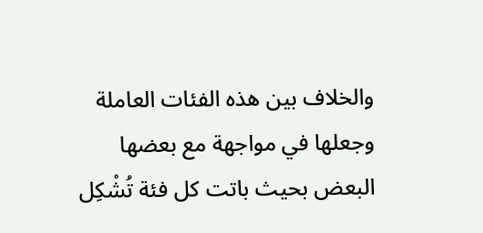والخلاف بين هذه الفئات العاملة وجعلها في مواجهة مع بعضها البعض بحيث باتت كل فئة تُشْكِل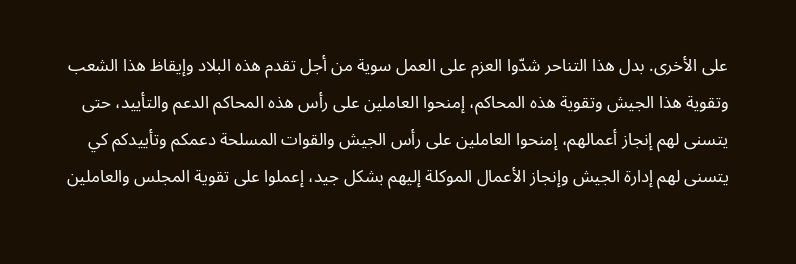على الأخرى. بدل هذا التناحر شدّوا العزم على العمل سوية من أجل تقدم هذه البلاد وإيقاظ هذا الشعب وتقوية هذا الجيش وتقوية هذه المحاكم، إمنحوا العاملين على رأس هذه المحاكم الدعم والتأييد، حتى يتسنى لهم إنجاز أعمالهم، إمنحوا العاملين على رأس الجيش والقوات المسلحة دعمكم وتأييدكم كي يتسنى لهم إدارة الجيش وإنجاز الأعمال الموكلة إليهم بشكل جيد، إعملوا على تقوية المجلس والعاملين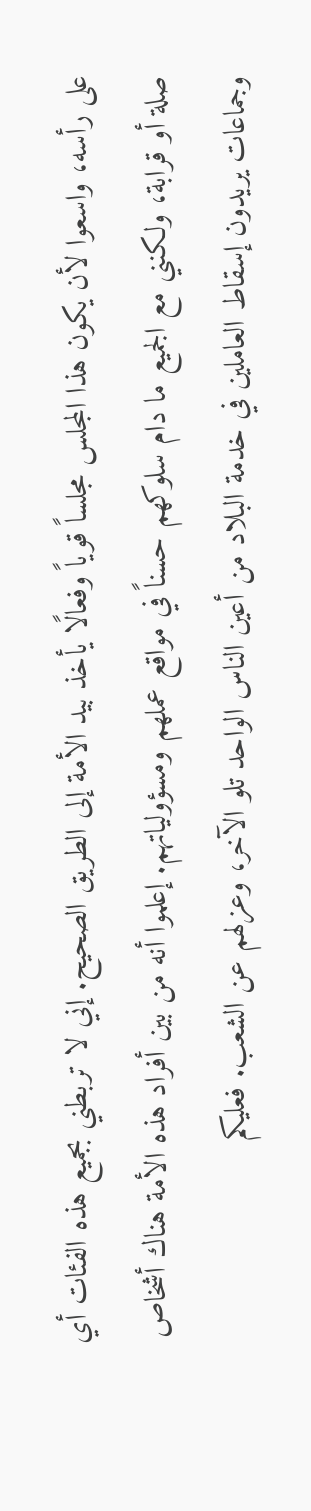على رأسه، واسعوا لأن يكون هذا المجلس مجلساً قوياً وفعالًا يأخذ بيد الأمة إلى الطريق الصحيح. إني لا تربطني بجميع هذه الفئات أي صلة أو قرابة، ولكنني مع الجميع ما دام سلوكهم حسناً في مواقع عملهم ومسؤولياتهم. إعلموا أنه من بين أفراد هذه الأمة هناك أشخاص وجماعات يريدون إسقاط العاملين في خدمة البلاد من أعين الناس الواحد تلو الآخر، وعزلهم عن الشعب. فعليكم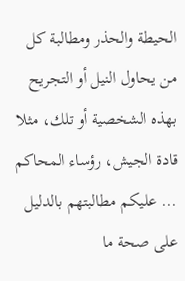الحيطة والحذر ومطالبة كل من يحاول النيل أو التجريح بهذه الشخصية أو تلك، مثلا قادة الجيش، رؤساء المحاكم ... عليكم مطالبتهم بالدليل على صحة ما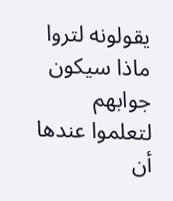يقولونه لتروا ماذا سيكون جوابهم لتعلموا عندها أن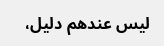ليس عندهم دليل،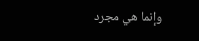وإنما هي مجرد